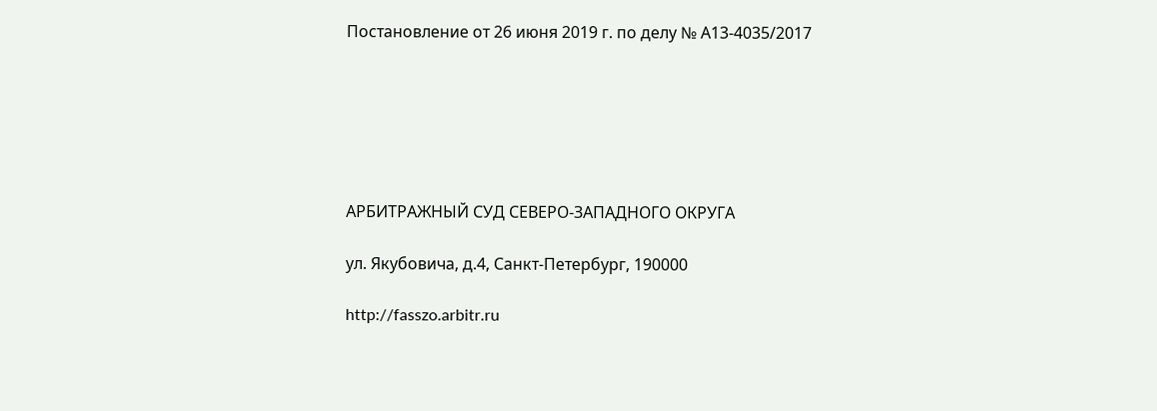Постановление от 26 июня 2019 г. по делу № А13-4035/2017






АРБИТРАЖНЫЙ СУД СЕВЕРО-ЗАПАДНОГО ОКРУГА

ул. Якубовича, д.4, Санкт-Петербург, 190000

http://fasszo.arbitr.ru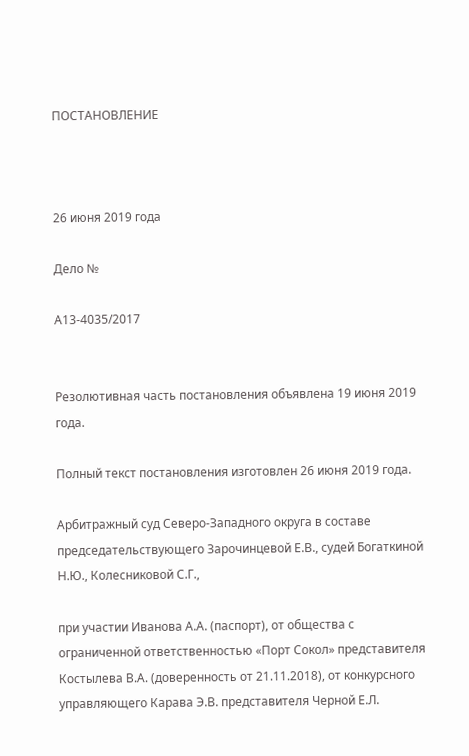ПОСТАНОВЛЕНИЕ



26 июня 2019 года

Дело №

А13-4035/2017


Резолютивная часть постановления объявлена 19 июня 2019 года.

Полный текст постановления изготовлен 26 июня 2019 года.

Арбитражный суд Северо-Западного округа в составе председательствующего Зарочинцевой Е.В., судей Богаткиной Н.Ю., Колесниковой С.Г.,

при участии Иванова А.А. (паспорт), от общества с ограниченной ответственностью «Порт Сокол» представителя Костылева В.А. (доверенность от 21.11.2018), от конкурсного управляющего Карава Э.В. представителя Черной Е.Л.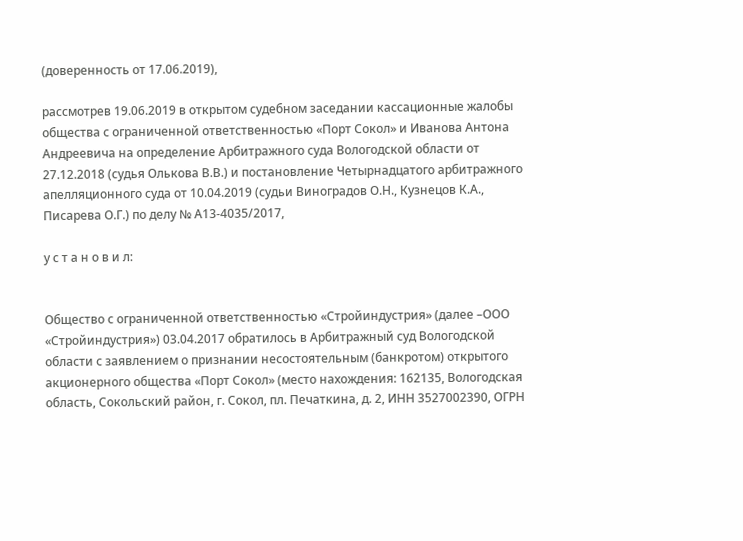(доверенность от 17.06.2019),

рассмотрев 19.06.2019 в открытом судебном заседании кассационные жалобы общества с ограниченной ответственностью «Порт Сокол» и Иванова Антона Андреевича на определение Арбитражного суда Вологодской области от 27.12.2018 (судья Олькова В.В.) и постановление Четырнадцатого арбитражного апелляционного суда от 10.04.2019 (судьи Виноградов О.Н., Кузнецов К.А., Писарева О.Г.) по делу № А13-4035/2017,

у с т а н о в и л:


Общество с ограниченной ответственностью «Стройиндустрия» (далее –ООО «Стройиндустрия») 03.04.2017 обратилось в Арбитражный суд Вологодской области с заявлением о признании несостоятельным (банкротом) открытого акционерного общества «Порт Сокол» (место нахождения: 162135, Вологодская область, Сокольский район, г. Сокол, пл. Печаткина, д. 2, ИНН 3527002390, ОГРН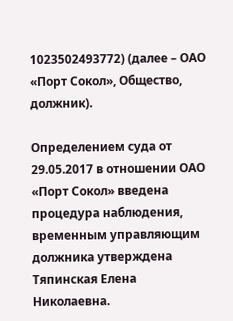1023502493772) (далее – ОАО «Порт Сокол», Общество, должник).

Определением суда от 29.05.2017 в отношении ОАО «Порт Сокол» введена процедура наблюдения, временным управляющим должника утверждена Тяпинская Елена Николаевна.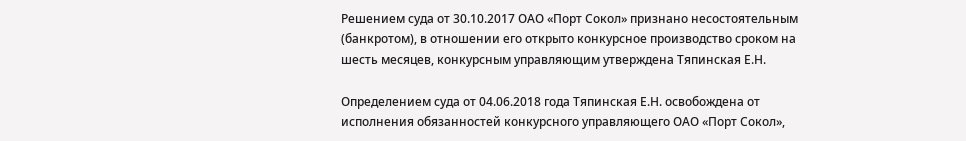Решением суда от 30.10.2017 ОАО «Порт Сокол» признано несостоятельным (банкротом), в отношении его открыто конкурсное производство сроком на шесть месяцев, конкурсным управляющим утверждена Тяпинская Е.Н.

Определением суда от 04.06.2018 года Тяпинская Е.Н. освобождена от исполнения обязанностей конкурсного управляющего ОАО «Порт Сокол»,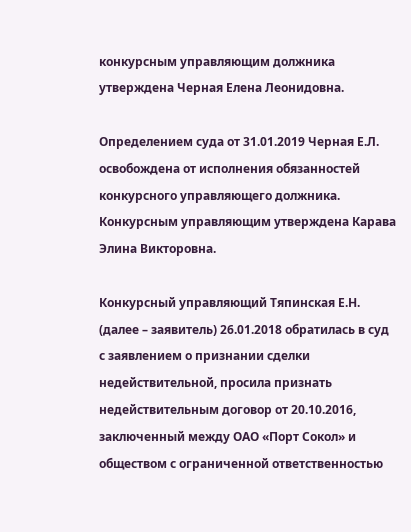конкурсным управляющим должника утверждена Черная Елена Леонидовна.

Определением суда от 31.01.2019 Черная Е.Л. освобождена от исполнения обязанностей конкурсного управляющего должника. Конкурсным управляющим утверждена Карава Элина Викторовна.

Конкурсный управляющий Тяпинская Е.Н. (далее – заявитель) 26.01.2018 обратилась в суд с заявлением о признании сделки недействительной, просила признать недействительным договор от 20.10.2016, заключенный между ОАО «Порт Сокол» и обществом с ограниченной ответственностью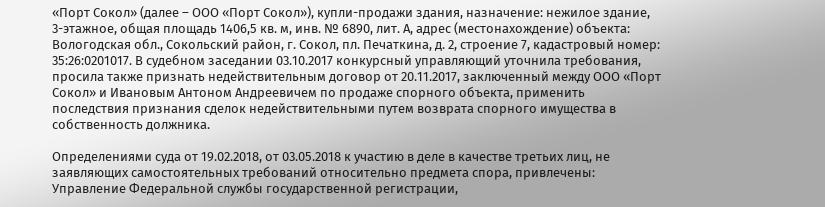«Порт Сокол» (далее – ООО «Порт Сокол»), купли-продажи здания, назначение: нежилое здание, 3-этажное, общая площадь 1406,5 кв. м, инв. № 6890, лит. А, адрес (местонахождение) объекта: Вологодская обл., Сокольский район, г. Сокол, пл. Печаткина, д. 2, строение 7, кадастровый номер: 35:26:0201017. В судебном заседании 03.10.2017 конкурсный управляющий уточнила требования, просила также признать недействительным договор от 20.11.2017, заключенный между ООО «Порт Сокол» и Ивановым Антоном Андреевичем по продаже спорного объекта, применить последствия признания сделок недействительными путем возврата спорного имущества в собственность должника.

Определениями суда от 19.02.2018, от 03.05.2018 к участию в деле в качестве третьих лиц, не заявляющих самостоятельных требований относительно предмета спора, привлечены: Управление Федеральной службы государственной регистрации,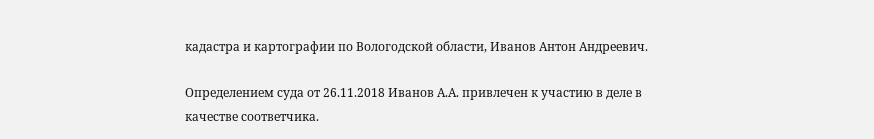кадастра и картографии по Вологодской области, Иванов Антон Андреевич.

Определением суда от 26.11.2018 Иванов А.А. привлечен к участию в деле в качестве соответчика.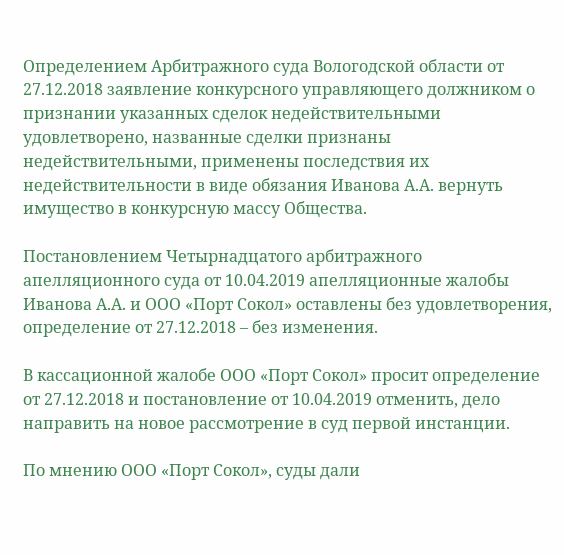Определением Арбитражного суда Вологодской области от 27.12.2018 заявление конкурсного управляющего должником о признании указанных сделок недействительными удовлетворено, названные сделки признаны недействительными, применены последствия их недействительности в виде обязания Иванова А.А. вернуть имущество в конкурсную массу Общества.

Постановлением Четырнадцатого арбитражного апелляционного суда от 10.04.2019 апелляционные жалобы Иванова А.А. и ООО «Порт Сокол» оставлены без удовлетворения, определение от 27.12.2018 – без изменения.

В кассационной жалобе ООО «Порт Сокол» просит определение от 27.12.2018 и постановление от 10.04.2019 отменить, дело направить на новое рассмотрение в суд первой инстанции.

По мнению ООО «Порт Сокол», суды дали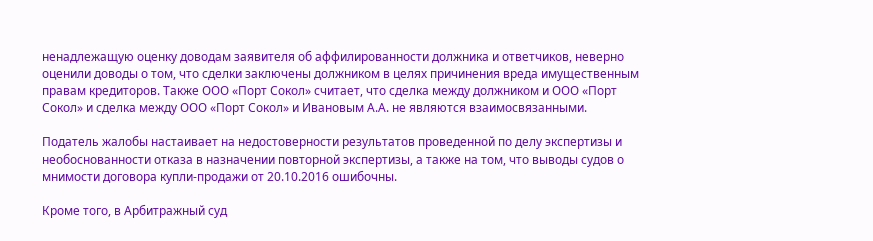ненадлежащую оценку доводам заявителя об аффилированности должника и ответчиков, неверно оценили доводы о том, что сделки заключены должником в целях причинения вреда имущественным правам кредиторов. Также ООО «Порт Сокол» считает, что сделка между должником и ООО «Порт Сокол» и сделка между ООО «Порт Сокол» и Ивановым А.А. не являются взаимосвязанными.

Податель жалобы настаивает на недостоверности результатов проведенной по делу экспертизы и необоснованности отказа в назначении повторной экспертизы, а также на том, что выводы судов о мнимости договора купли-продажи от 20.10.2016 ошибочны.

Кроме того, в Арбитражный суд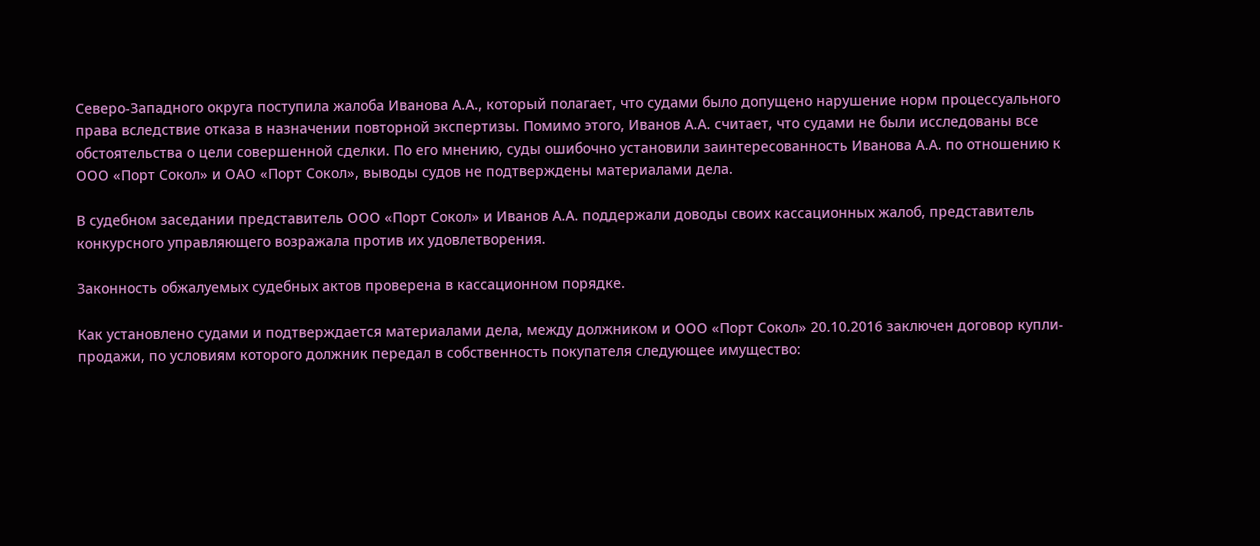Северо-Западного округа поступила жалоба Иванова А.А., который полагает, что судами было допущено нарушение норм процессуального права вследствие отказа в назначении повторной экспертизы. Помимо этого, Иванов А.А. считает, что судами не были исследованы все обстоятельства о цели совершенной сделки. По его мнению, суды ошибочно установили заинтересованность Иванова А.А. по отношению к ООО «Порт Сокол» и ОАО «Порт Сокол», выводы судов не подтверждены материалами дела.

В судебном заседании представитель ООО «Порт Сокол» и Иванов А.А. поддержали доводы своих кассационных жалоб, представитель конкурсного управляющего возражала против их удовлетворения.

Законность обжалуемых судебных актов проверена в кассационном порядке.

Как установлено судами и подтверждается материалами дела, между должником и ООО «Порт Сокол» 20.10.2016 заключен договор купли-продажи, по условиям которого должник передал в собственность покупателя следующее имущество: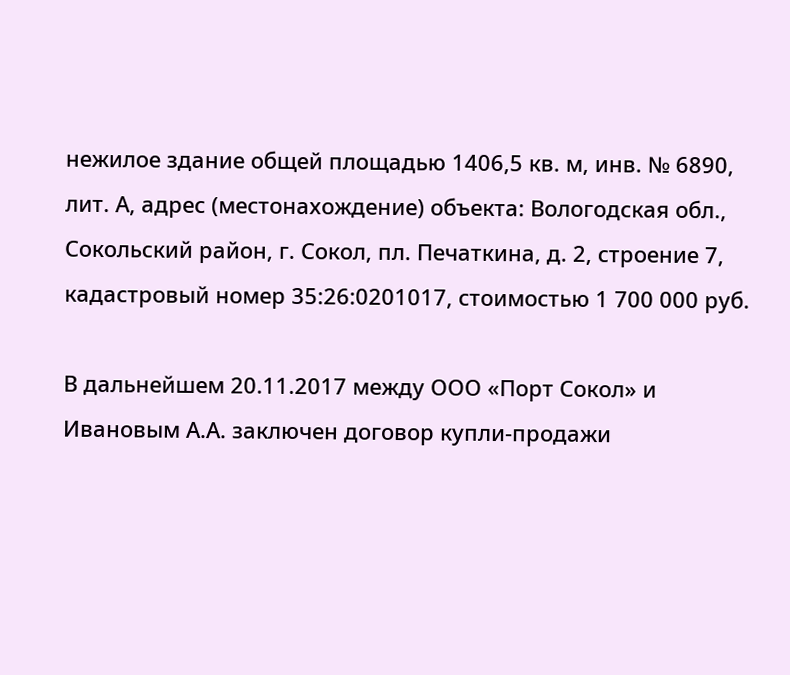нежилое здание общей площадью 1406,5 кв. м, инв. № 6890, лит. А, адрес (местонахождение) объекта: Вологодская обл., Сокольский район, г. Сокол, пл. Печаткина, д. 2, строение 7, кадастровый номер 35:26:0201017, стоимостью 1 700 000 руб.

В дальнейшем 20.11.2017 между ООО «Порт Сокол» и Ивановым А.А. заключен договор купли-продажи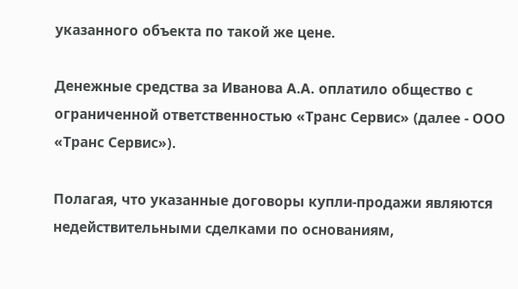указанного объекта по такой же цене.

Денежные средства за Иванова А.А. оплатило общество с ограниченной ответственностью «Транс Сервис» (далее - ООО «Транс Сервис»).

Полагая, что указанные договоры купли-продажи являются недействительными сделками по основаниям,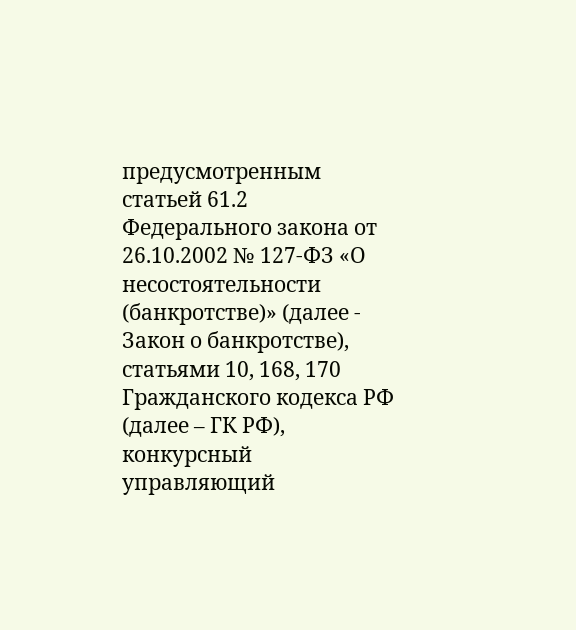предусмотренным статьей 61.2 Федерального закона от 26.10.2002 № 127-ФЗ «О несостоятельности (банкротстве)» (далее - Закон о банкротстве), статьями 10, 168, 170 Гражданского кодекса РФ (далее – ГК РФ), конкурсный управляющий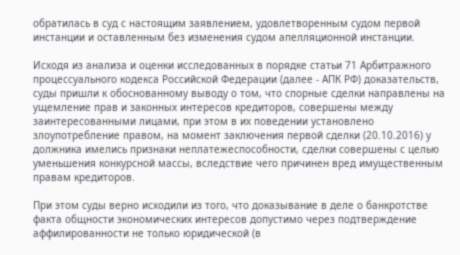обратилась в суд с настоящим заявлением, удовлетворенным судом первой инстанции и оставленным без изменения судом апелляционной инстанции.

Исходя из анализа и оценки исследованных в порядке статьи 71 Арбитражного процессуального кодекса Российской Федерации (далее - АПК РФ) доказательств, суды пришли к обоснованному выводу о том, что спорные сделки направлены на ущемление прав и законных интересов кредиторов, совершены между заинтересованными лицами, при этом в их поведении установлено злоупотребление правом, на момент заключения первой сделки (20.10.2016) у должника имелись признаки неплатежеспособности, сделки совершены с целью уменьшения конкурсной массы, вследствие чего причинен вред имущественным правам кредиторов.

При этом суды верно исходили из того, что доказывание в деле о банкротстве факта общности экономических интересов допустимо через подтверждение аффилированности не только юридической (в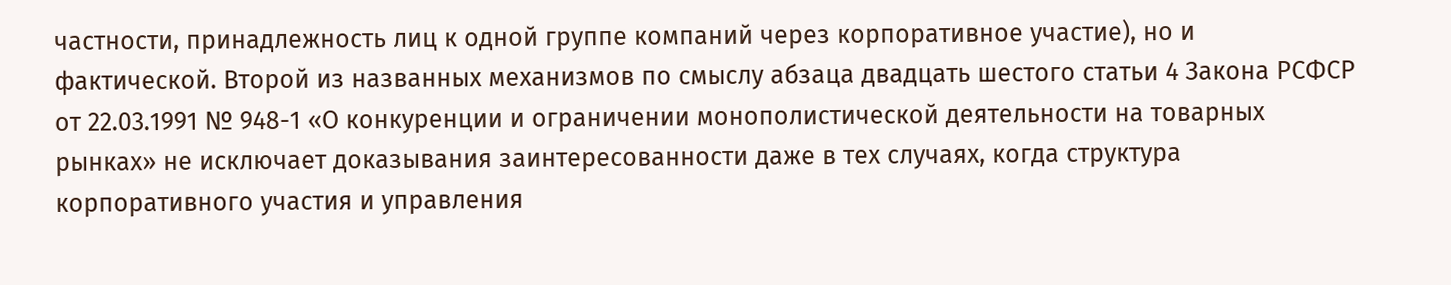частности, принадлежность лиц к одной группе компаний через корпоративное участие), но и фактической. Второй из названных механизмов по смыслу абзаца двадцать шестого статьи 4 Закона РСФСР от 22.03.1991 № 948-1 «О конкуренции и ограничении монополистической деятельности на товарных рынках» не исключает доказывания заинтересованности даже в тех случаях, когда структура корпоративного участия и управления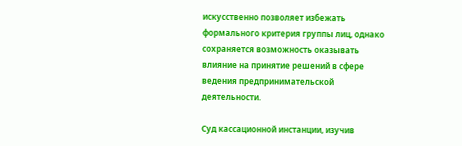искусственно позволяет избежать формального критерия группы лиц, однако сохраняется возможность оказывать влияние на принятие решений в сфере ведения предпринимательской деятельности.

Суд кассационной инстанции, изучив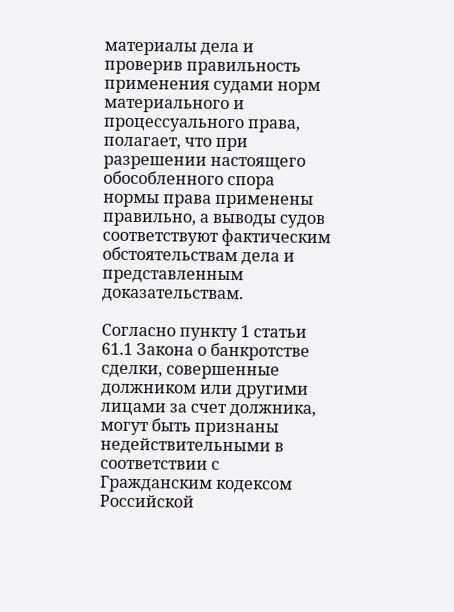материалы дела и проверив правильность применения судами норм материального и процессуального права, полагает, что при разрешении настоящего обособленного спора нормы права применены правильно, а выводы судов соответствуют фактическим обстоятельствам дела и представленным доказательствам.

Согласно пункту 1 статьи 61.1 Закона о банкротстве сделки, совершенные должником или другими лицами за счет должника, могут быть признаны недействительными в соответствии с Гражданским кодексом Российской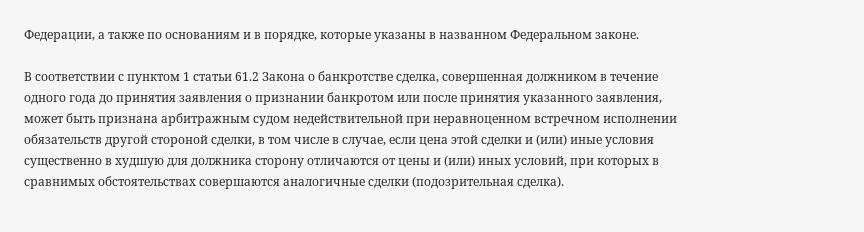Федерации, а также по основаниям и в порядке, которые указаны в названном Федеральном законе.

В соответствии с пунктом 1 статьи 61.2 Закона о банкротстве сделка, совершенная должником в течение одного года до принятия заявления о признании банкротом или после принятия указанного заявления, может быть признана арбитражным судом недействительной при неравноценном встречном исполнении обязательств другой стороной сделки, в том числе в случае, если цена этой сделки и (или) иные условия существенно в худшую для должника сторону отличаются от цены и (или) иных условий, при которых в сравнимых обстоятельствах совершаются аналогичные сделки (подозрительная сделка).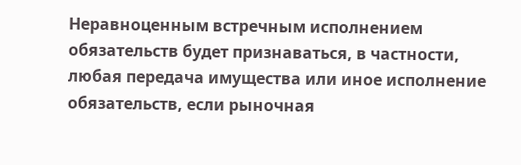Неравноценным встречным исполнением обязательств будет признаваться, в частности, любая передача имущества или иное исполнение обязательств, если рыночная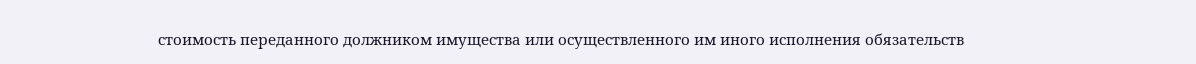стоимость переданного должником имущества или осуществленного им иного исполнения обязательств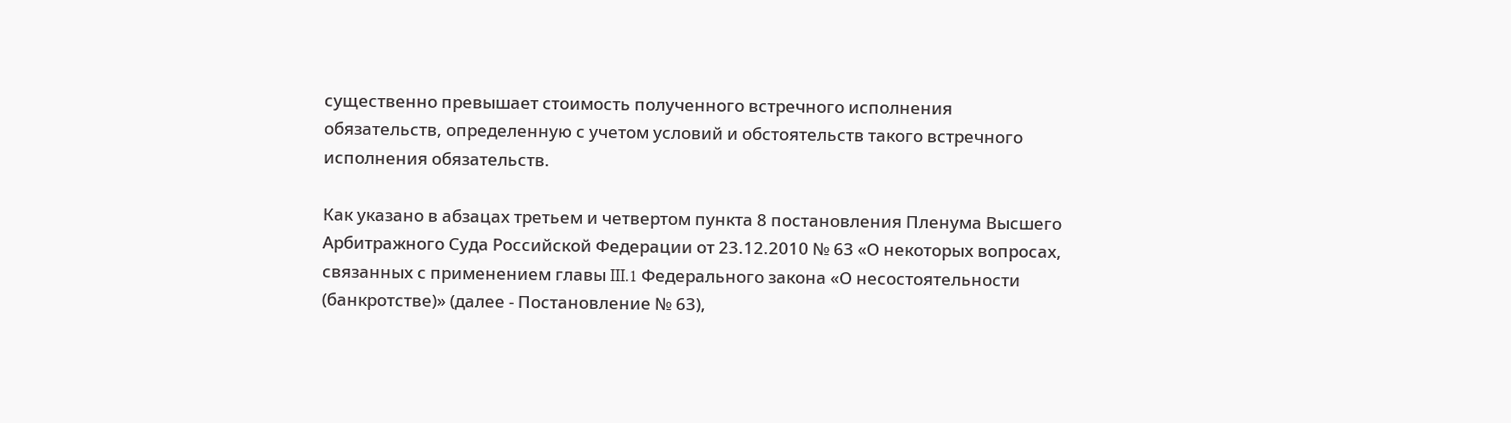существенно превышает стоимость полученного встречного исполнения обязательств, определенную с учетом условий и обстоятельств такого встречного исполнения обязательств.

Как указано в абзацах третьем и четвертом пункта 8 постановления Пленума Высшего Арбитражного Суда Российской Федерации от 23.12.2010 № 63 «О некоторых вопросах, связанных с применением главы III.1 Федерального закона «О несостоятельности (банкротстве)» (далее - Постановление № 63),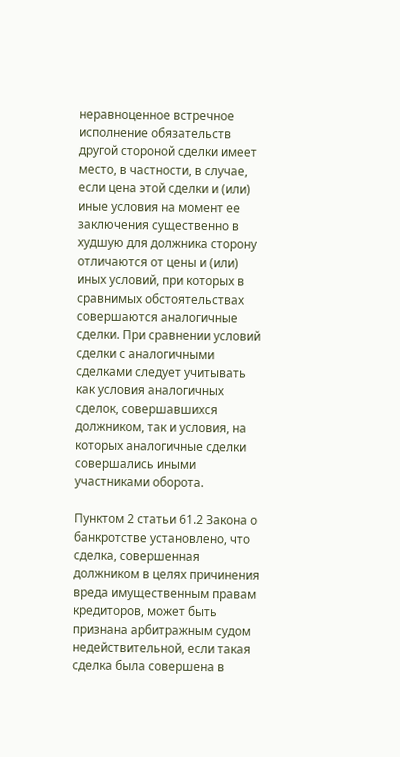неравноценное встречное исполнение обязательств другой стороной сделки имеет место, в частности, в случае, если цена этой сделки и (или) иные условия на момент ее заключения существенно в худшую для должника сторону отличаются от цены и (или) иных условий, при которых в сравнимых обстоятельствах совершаются аналогичные сделки. При сравнении условий сделки с аналогичными сделками следует учитывать как условия аналогичных сделок, совершавшихся должником, так и условия, на которых аналогичные сделки совершались иными участниками оборота.

Пунктом 2 статьи 61.2 Закона о банкротстве установлено, что сделка, совершенная должником в целях причинения вреда имущественным правам кредиторов, может быть признана арбитражным судом недействительной, если такая сделка была совершена в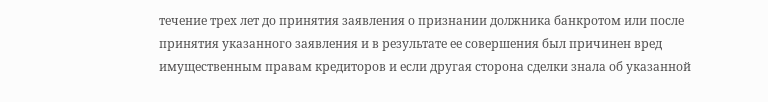течение трех лет до принятия заявления о признании должника банкротом или после принятия указанного заявления и в результате ее совершения был причинен вред имущественным правам кредиторов и если другая сторона сделки знала об указанной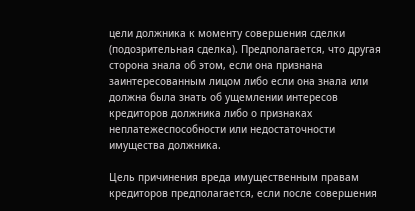цели должника к моменту совершения сделки (подозрительная сделка). Предполагается, что другая сторона знала об этом, если она признана заинтересованным лицом либо если она знала или должна была знать об ущемлении интересов кредиторов должника либо о признаках неплатежеспособности или недостаточности имущества должника.

Цель причинения вреда имущественным правам кредиторов предполагается, если после совершения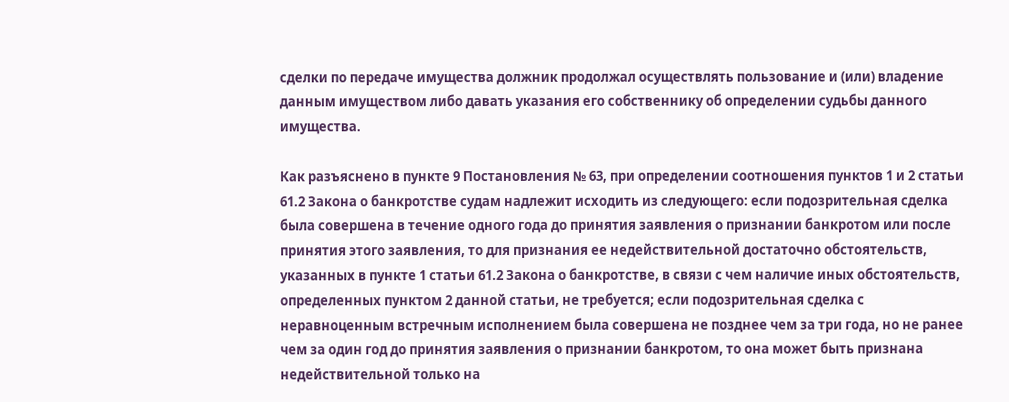сделки по передаче имущества должник продолжал осуществлять пользование и (или) владение данным имуществом либо давать указания его собственнику об определении судьбы данного имущества.

Как разъяснено в пункте 9 Постановления № 63, при определении соотношения пунктов 1 и 2 статьи 61.2 Закона о банкротстве судам надлежит исходить из следующего: если подозрительная сделка была совершена в течение одного года до принятия заявления о признании банкротом или после принятия этого заявления, то для признания ее недействительной достаточно обстоятельств, указанных в пункте 1 статьи 61.2 Закона о банкротстве, в связи с чем наличие иных обстоятельств, определенных пунктом 2 данной статьи, не требуется; если подозрительная сделка с неравноценным встречным исполнением была совершена не позднее чем за три года, но не ранее чем за один год до принятия заявления о признании банкротом, то она может быть признана недействительной только на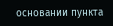основании пункта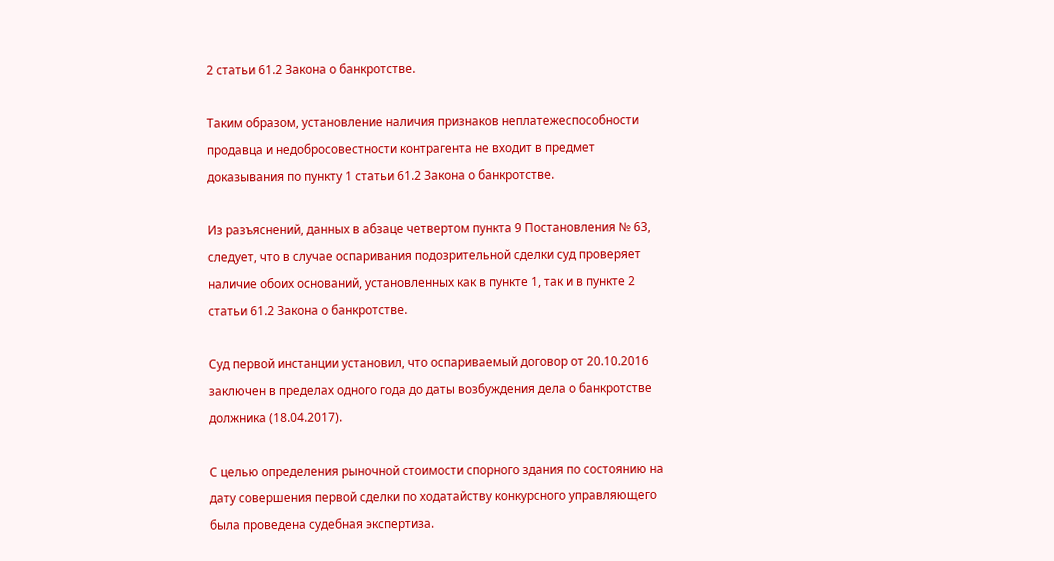2 статьи 61.2 Закона о банкротстве.

Таким образом, установление наличия признаков неплатежеспособности продавца и недобросовестности контрагента не входит в предмет доказывания по пункту 1 статьи 61.2 Закона о банкротстве.

Из разъяснений, данных в абзаце четвертом пункта 9 Постановления № 63, следует, что в случае оспаривания подозрительной сделки суд проверяет наличие обоих оснований, установленных как в пункте 1, так и в пункте 2 статьи 61.2 Закона о банкротстве.

Суд первой инстанции установил, что оспариваемый договор от 20.10.2016 заключен в пределах одного года до даты возбуждения дела о банкротстве должника (18.04.2017).

С целью определения рыночной стоимости спорного здания по состоянию на дату совершения первой сделки по ходатайству конкурсного управляющего была проведена судебная экспертиза.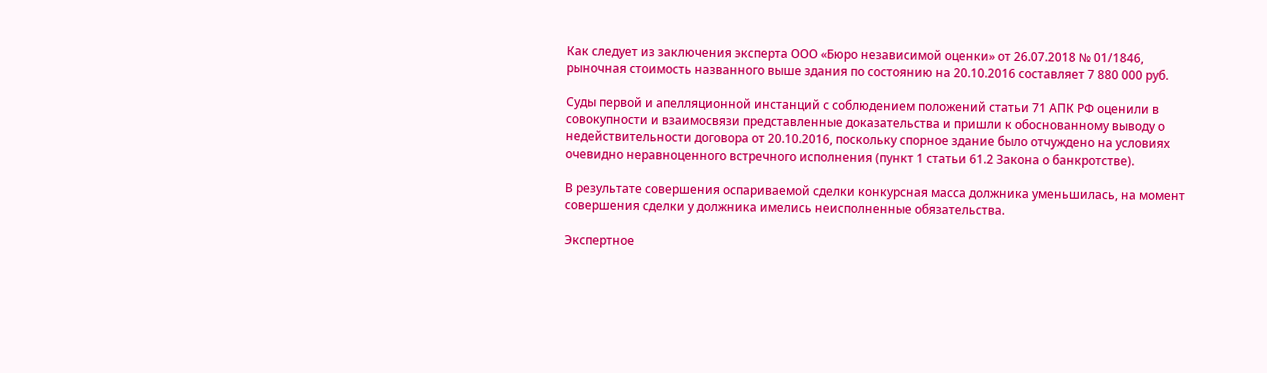Как следует из заключения эксперта ООО «Бюро независимой оценки» от 26.07.2018 № 01/1846, рыночная стоимость названного выше здания по состоянию на 20.10.2016 составляет 7 880 000 руб.

Суды первой и апелляционной инстанций с соблюдением положений статьи 71 АПК РФ оценили в совокупности и взаимосвязи представленные доказательства и пришли к обоснованному выводу о недействительности договора от 20.10.2016, поскольку спорное здание было отчуждено на условиях очевидно неравноценного встречного исполнения (пункт 1 статьи 61.2 Закона о банкротстве).

В результате совершения оспариваемой сделки конкурсная масса должника уменьшилась, на момент совершения сделки у должника имелись неисполненные обязательства.

Экспертное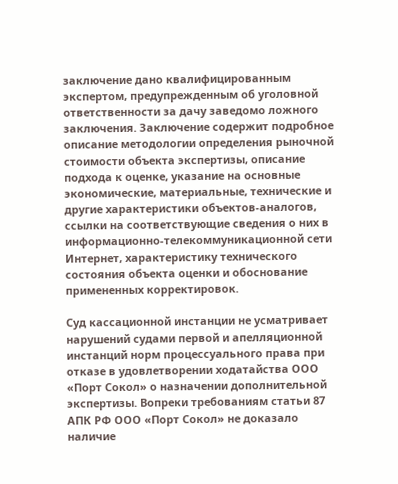заключение дано квалифицированным экспертом, предупрежденным об уголовной ответственности за дачу заведомо ложного заключения. Заключение содержит подробное описание методологии определения рыночной стоимости объекта экспертизы, описание подхода к оценке, указание на основные экономические, материальные, технические и другие характеристики объектов-аналогов, ссылки на соответствующие сведения о них в информационно-телекоммуникационной сети Интернет, характеристику технического состояния объекта оценки и обоснование примененных корректировок.

Суд кассационной инстанции не усматривает нарушений судами первой и апелляционной инстанций норм процессуального права при отказе в удовлетворении ходатайства ООО «Порт Сокол» о назначении дополнительной экспертизы. Вопреки требованиям статьи 87 АПК РФ ООО «Порт Сокол» не доказало наличие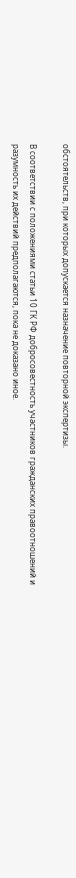обстоятельств, при которых допускается назначение повторной экспертизы.

В соответствии с положениями статьи 10 ГК РФ добросовестность участников гражданских правоотношений и разумность их действий предполагаются, пока не доказано иное.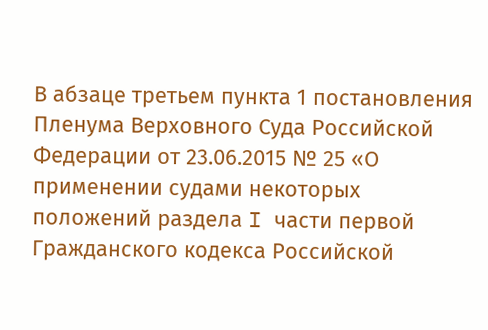В абзаце третьем пункта 1 постановления Пленума Верховного Суда Российской Федерации от 23.06.2015 № 25 «О применении судами некоторых положений раздела I части первой Гражданского кодекса Российской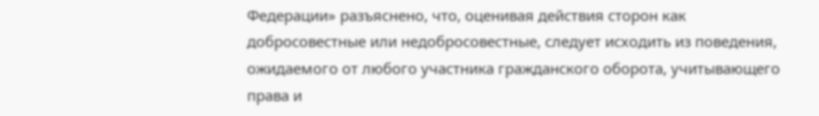Федерации» разъяснено, что, оценивая действия сторон как добросовестные или недобросовестные, следует исходить из поведения, ожидаемого от любого участника гражданского оборота, учитывающего права и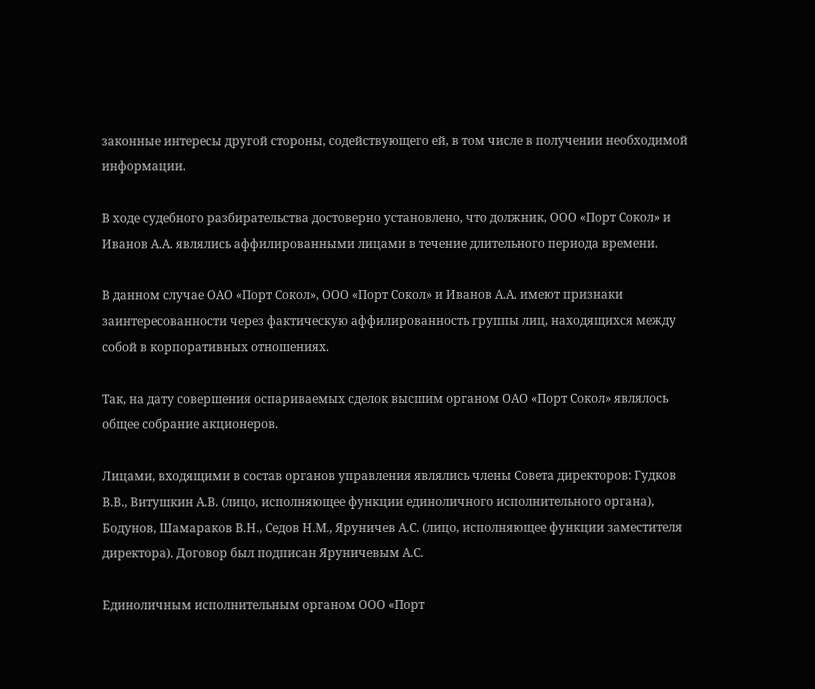законные интересы другой стороны, содействующего ей, в том числе в получении необходимой информации.

В ходе судебного разбирательства достоверно установлено, что должник, ООО «Порт Сокол» и Иванов А.А. являлись аффилированными лицами в течение длительного периода времени.

В данном случае ОАО «Порт Сокол», ООО «Порт Сокол» и Иванов А.А. имеют признаки заинтересованности через фактическую аффилированность группы лиц, находящихся между собой в корпоративных отношениях.

Так, на дату совершения оспариваемых сделок высшим органом ОАО «Порт Сокол» являлось общее собрание акционеров.

Лицами, входящими в состав органов управления являлись члены Совета директоров: Гудков В.В., Витушкин А.В. (лицо, исполняющее функции единоличного исполнительного органа), Бодунов, Шамараков В.Н., Седов Н.М., Яруничев А.С. (лицо, исполняющее функции заместителя директора). Договор был подписан Яруничевым А.С.

Единоличным исполнительным органом ООО «Порт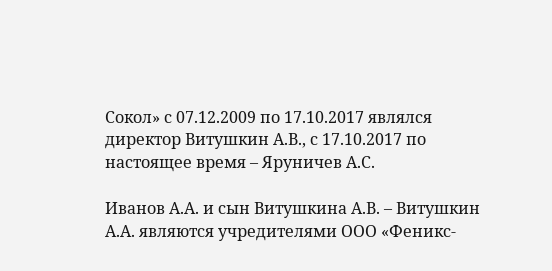Сокол» с 07.12.2009 по 17.10.2017 являлся директор Витушкин А.В., с 17.10.2017 по настоящее время – Яруничев А.С.

Иванов А.А. и сын Витушкина А.В. – Витушкин А.А. являются учредителями ООО «Феникс-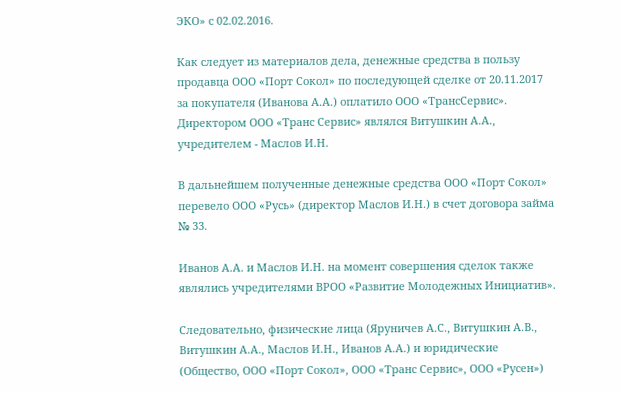ЭКО» с 02.02.2016.

Как следует из материалов дела, денежные средства в пользу продавца ООО «Порт Сокол» по последующей сделке от 20.11.2017 за покупателя (Иванова А.А.) оплатило ООО «ТрансСервис». Директором ООО «Транс Сервис» являлся Витушкин А.А., учредителем - Маслов И.Н.

В дальнейшем полученные денежные средства ООО «Порт Сокол» перевело ООО «Русь» (директор Маслов И.Н.) в счет договора займа № 33.

Иванов А.А. и Маслов И.Н. на момент совершения сделок также являлись учредителями ВРОО «Развитие Молодежных Инициатив».

Следовательно, физические лица (Яруничев А.С., Витушкин А.В., Витушкин А.А., Маслов И.Н., Иванов А.А.) и юридические (Общество, ООО «Порт Сокол», ООО «Транс Сервис», ООО «Русен»)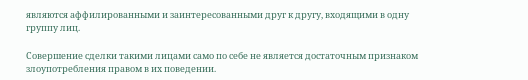являются аффилированными и заинтересованными друг к другу, входящими в одну группу лиц.

Совершение сделки такими лицами само по себе не является достаточным признаком злоупотребления правом в их поведении.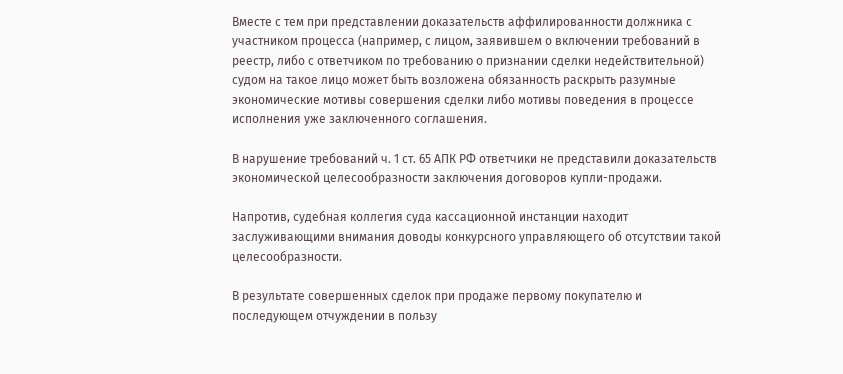Вместе с тем при представлении доказательств аффилированности должника с участником процесса (например, с лицом, заявившем о включении требований в реестр, либо с ответчиком по требованию о признании сделки недействительной) судом на такое лицо может быть возложена обязанность раскрыть разумные экономические мотивы совершения сделки либо мотивы поведения в процессе исполнения уже заключенного соглашения.

В нарушение требований ч. 1 ст. 65 АПК РФ ответчики не представили доказательств экономической целесообразности заключения договоров купли-продажи.

Напротив, судебная коллегия суда кассационной инстанции находит заслуживающими внимания доводы конкурсного управляющего об отсутствии такой целесообразности.

В результате совершенных сделок при продаже первому покупателю и последующем отчуждении в пользу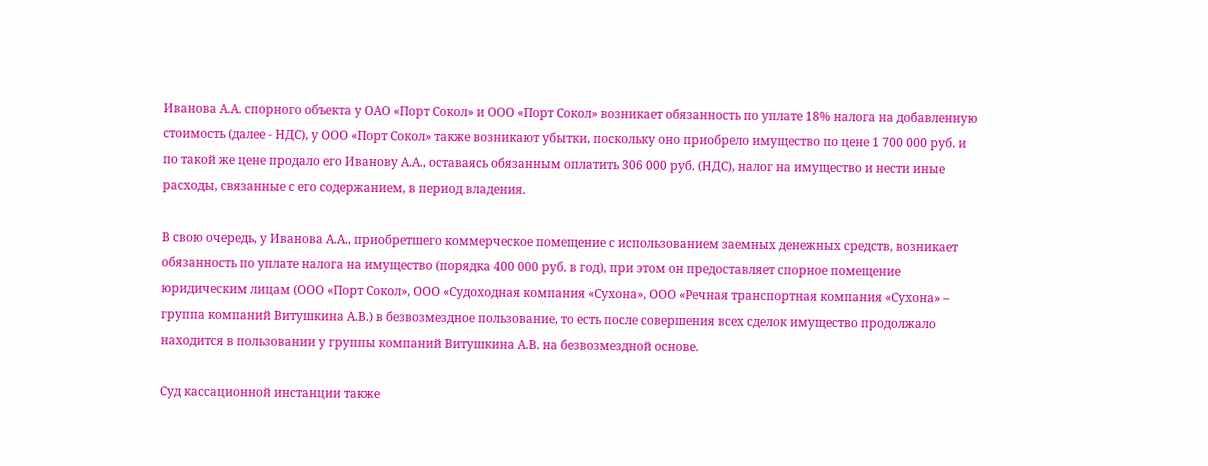Иванова А.А. спорного объекта у ОАО «Порт Сокол» и ООО «Порт Сокол» возникает обязанность по уплате 18% налога на добавленную стоимость (далее - НДС), у ООО «Порт Сокол» также возникают убытки, поскольку оно приобрело имущество по цене 1 700 000 руб. и по такой же цене продало его Иванову А.А., оставаясь обязанным оплатить 306 000 руб. (НДС), налог на имущество и нести иные расходы, связанные с его содержанием, в период владения.

В свою очередь, у Иванова А.А., приобретшего коммерческое помещение с использованием заемных денежных средств, возникает обязанность по уплате налога на имущество (порядка 400 000 руб. в год), при этом он предоставляет спорное помещение юридическим лицам (ООО «Порт Сокол», ООО «Судоходная компания «Сухона», ООО «Речная транспортная компания «Сухона» – группа компаний Витушкина А.В.) в безвозмездное пользование, то есть после совершения всех сделок имущество продолжало находится в пользовании у группы компаний Витушкина А.В. на безвозмездной основе.

Суд кассационной инстанции также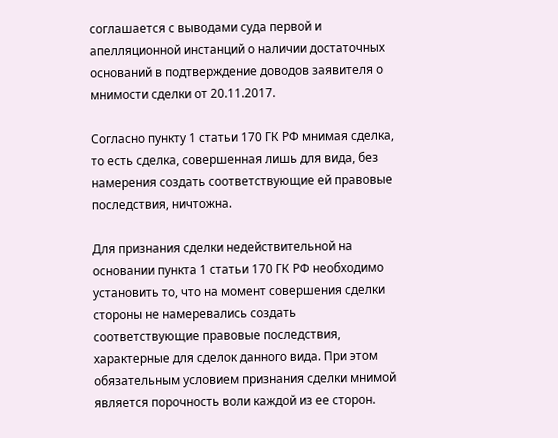соглашается с выводами суда первой и апелляционной инстанций о наличии достаточных оснований в подтверждение доводов заявителя о мнимости сделки от 20.11.2017.

Согласно пункту 1 статьи 170 ГК РФ мнимая сделка, то есть сделка, совершенная лишь для вида, без намерения создать соответствующие ей правовые последствия, ничтожна.

Для признания сделки недействительной на основании пункта 1 статьи 170 ГК РФ необходимо установить то, что на момент совершения сделки стороны не намеревались создать соответствующие правовые последствия, характерные для сделок данного вида. При этом обязательным условием признания сделки мнимой является порочность воли каждой из ее сторон.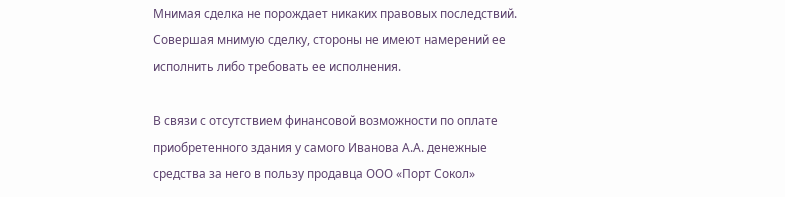Мнимая сделка не порождает никаких правовых последствий. Совершая мнимую сделку, стороны не имеют намерений ее исполнить либо требовать ее исполнения.

В связи с отсутствием финансовой возможности по оплате приобретенного здания у самого Иванова А.А. денежные средства за него в пользу продавца ООО «Порт Сокол»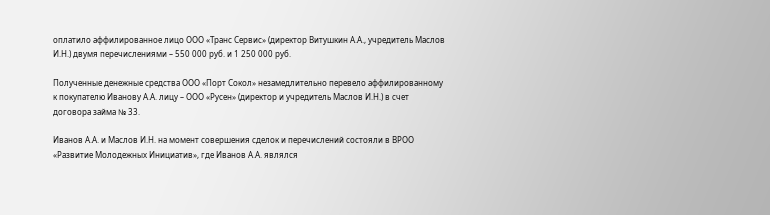оплатило аффилированное лицо ООО «Транс Сервис» (директор Витушкин А.А., учредитель Маслов И.Н.) двумя перечислениями – 550 000 руб. и 1 250 000 руб.

Полученные денежные средства ООО «Порт Сокол» незамедлительно перевело аффилированному к покупателю Иванову А.А. лицу – ООО «Русен» (директор и учредитель Маслов И.Н.) в счет договора займа № 33.

Иванов А.А. и Маслов И.Н. на момент совершения сделок и перечислений состояли в ВРОО «Развитие Молодежных Инициатив», где Иванов А.А. являлся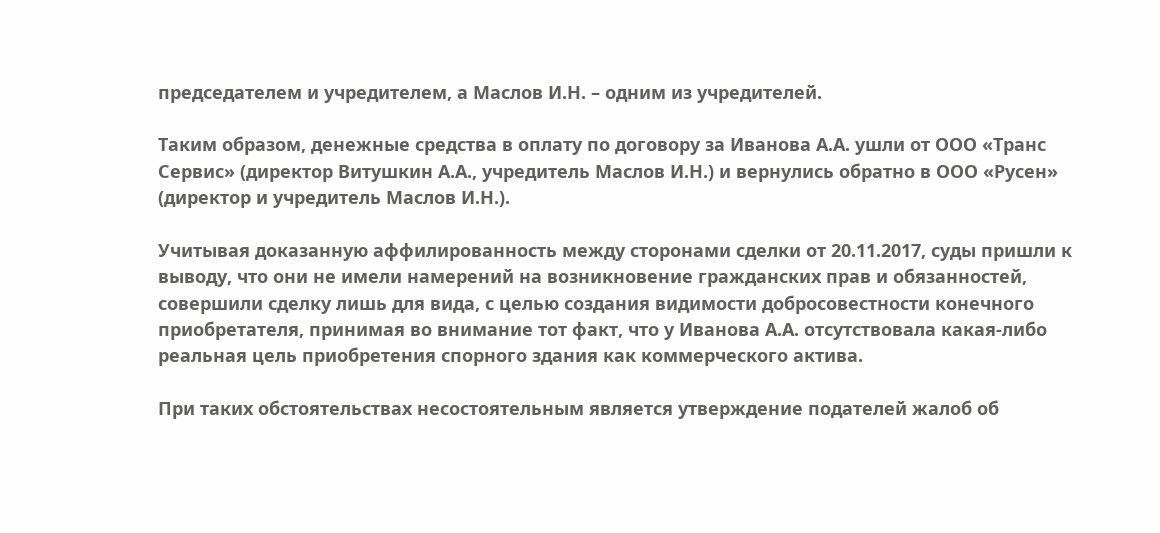председателем и учредителем, а Маслов И.Н. – одним из учредителей.

Таким образом, денежные средства в оплату по договору за Иванова А.А. ушли от ООО «Транс Сервис» (директор Витушкин А.А., учредитель Маслов И.Н.) и вернулись обратно в ООО «Русен» (директор и учредитель Маслов И.Н.).

Учитывая доказанную аффилированность между сторонами сделки от 20.11.2017, суды пришли к выводу, что они не имели намерений на возникновение гражданских прав и обязанностей, совершили сделку лишь для вида, с целью создания видимости добросовестности конечного приобретателя, принимая во внимание тот факт, что у Иванова А.А. отсутствовала какая-либо реальная цель приобретения спорного здания как коммерческого актива.

При таких обстоятельствах несостоятельным является утверждение подателей жалоб об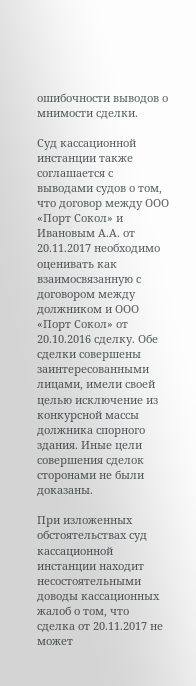ошибочности выводов о мнимости сделки.

Суд кассационной инстанции также соглашается с выводами судов о том, что договор между ООО «Порт Сокол» и Ивановым А.А. от 20.11.2017 необходимо оценивать как взаимосвязанную с договором между должником и ООО «Порт Сокол» от 20.10.2016 сделку. Обе сделки совершены заинтересованными лицами, имели своей целью исключение из конкурсной массы должника спорного здания. Иные цели совершения сделок сторонами не были доказаны.

При изложенных обстоятельствах суд кассационной инстанции находит несостоятельными доводы кассационных жалоб о том, что сделка от 20.11.2017 не может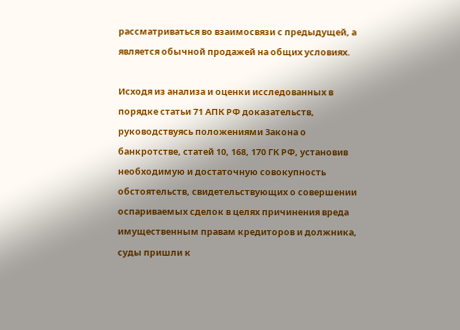рассматриваться во взаимосвязи с предыдущей, а является обычной продажей на общих условиях.

Исходя из анализа и оценки исследованных в порядке статьи 71 АПК РФ доказательств, руководствуясь положениями Закона о банкротстве, статей 10, 168, 170 ГК РФ, установив необходимую и достаточную совокупность обстоятельств, свидетельствующих о совершении оспариваемых сделок в целях причинения вреда имущественным правам кредиторов и должника, суды пришли к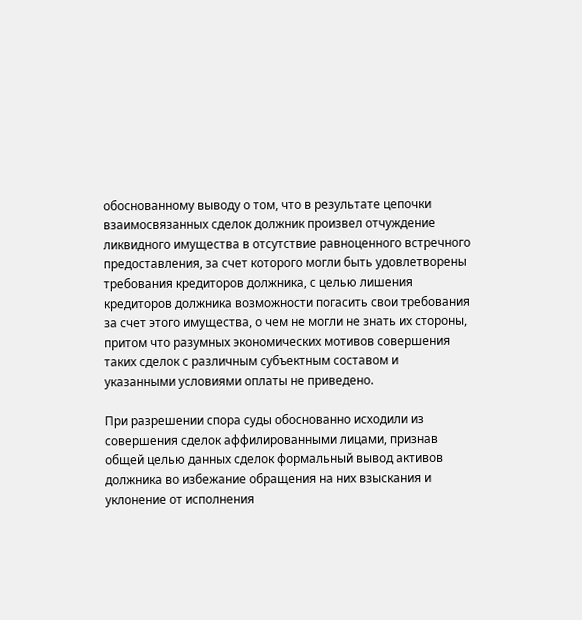обоснованному выводу о том, что в результате цепочки взаимосвязанных сделок должник произвел отчуждение ликвидного имущества в отсутствие равноценного встречного предоставления, за счет которого могли быть удовлетворены требования кредиторов должника, с целью лишения кредиторов должника возможности погасить свои требования за счет этого имущества, о чем не могли не знать их стороны, притом что разумных экономических мотивов совершения таких сделок с различным субъектным составом и указанными условиями оплаты не приведено.

При разрешении спора суды обоснованно исходили из совершения сделок аффилированными лицами, признав общей целью данных сделок формальный вывод активов должника во избежание обращения на них взыскания и уклонение от исполнения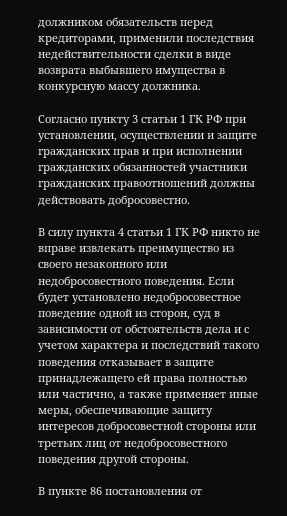должником обязательств перед кредиторами, применили последствия недействительности сделки в виде возврата выбывшего имущества в конкурсную массу должника.

Согласно пункту 3 статьи 1 ГК РФ при установлении, осуществлении и защите гражданских прав и при исполнении гражданских обязанностей участники гражданских правоотношений должны действовать добросовестно.

В силу пункта 4 статьи 1 ГК РФ никто не вправе извлекать преимущество из своего незаконного или недобросовестного поведения. Если будет установлено недобросовестное поведение одной из сторон, суд в зависимости от обстоятельств дела и с учетом характера и последствий такого поведения отказывает в защите принадлежащего ей права полностью или частично, а также применяет иные меры, обеспечивающие защиту интересов добросовестной стороны или третьих лиц от недобросовестного поведения другой стороны.

В пункте 86 постановления от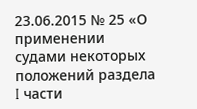23.06.2015 № 25 «О применении судами некоторых положений раздела I части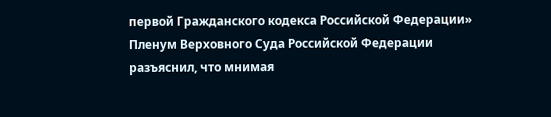первой Гражданского кодекса Российской Федерации» Пленум Верховного Суда Российской Федерации разъяснил, что мнимая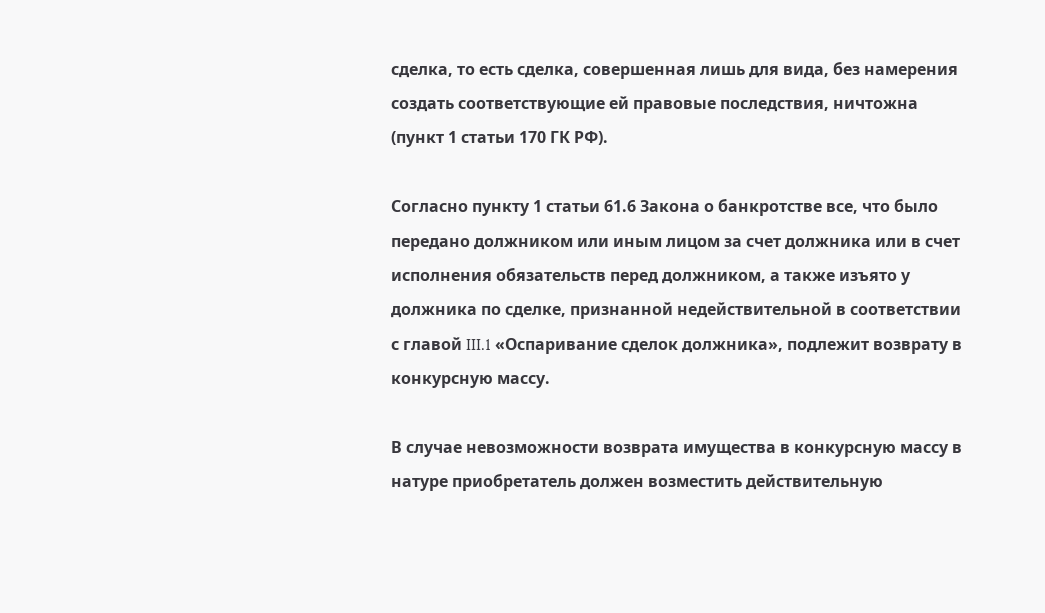сделка, то есть сделка, совершенная лишь для вида, без намерения создать соответствующие ей правовые последствия, ничтожна (пункт 1 статьи 170 ГК РФ).

Согласно пункту 1 статьи 61.6 Закона о банкротстве все, что было передано должником или иным лицом за счет должника или в счет исполнения обязательств перед должником, а также изъято у должника по сделке, признанной недействительной в соответствии с главой III.1 «Оспаривание сделок должника», подлежит возврату в конкурсную массу.

В случае невозможности возврата имущества в конкурсную массу в натуре приобретатель должен возместить действительную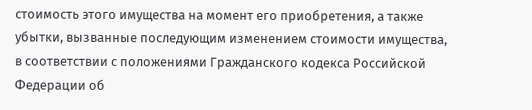стоимость этого имущества на момент его приобретения, а также убытки, вызванные последующим изменением стоимости имущества, в соответствии с положениями Гражданского кодекса Российской Федерации об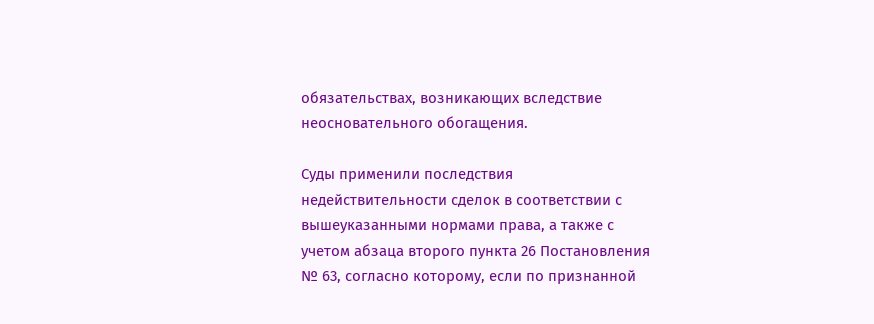обязательствах, возникающих вследствие неосновательного обогащения.

Суды применили последствия недействительности сделок в соответствии с вышеуказанными нормами права, а также с учетом абзаца второго пункта 26 Постановления № 63, согласно которому, если по признанной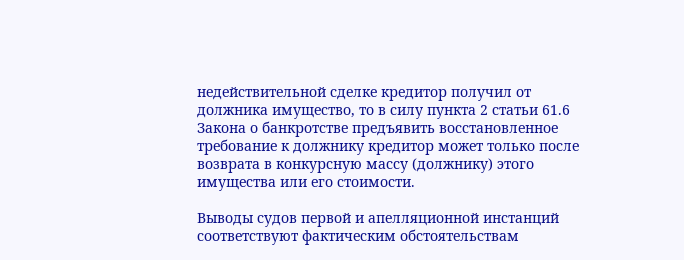недействительной сделке кредитор получил от должника имущество, то в силу пункта 2 статьи 61.6 Закона о банкротстве предъявить восстановленное требование к должнику кредитор может только после возврата в конкурсную массу (должнику) этого имущества или его стоимости.

Выводы судов первой и апелляционной инстанций соответствуют фактическим обстоятельствам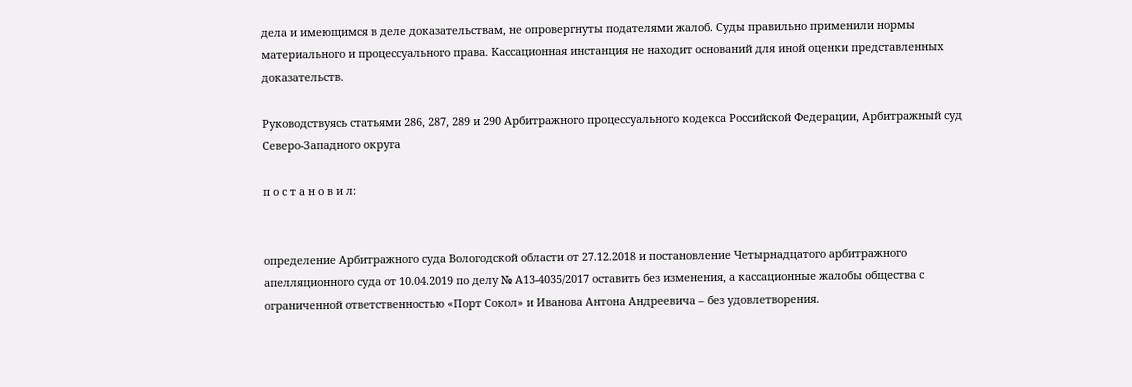дела и имеющимся в деле доказательствам, не опровергнуты подателями жалоб. Суды правильно применили нормы материального и процессуального права. Кассационная инстанция не находит оснований для иной оценки представленных доказательств.

Руководствуясь статьями 286, 287, 289 и 290 Арбитражного процессуального кодекса Российской Федерации, Арбитражный суд Северо-Западного округа

п о с т а н о в и л:


определение Арбитражного суда Вологодской области от 27.12.2018 и постановление Четырнадцатого арбитражного апелляционного суда от 10.04.2019 по делу № А13-4035/2017 оставить без изменения, а кассационные жалобы общества с ограниченной ответственностью «Порт Сокол» и Иванова Антона Андреевича – без удовлетворения.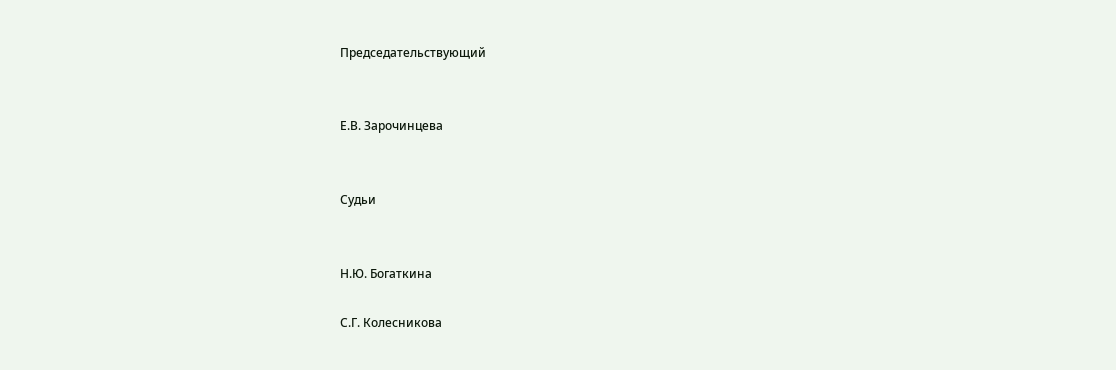Председательствующий


Е.В. Зарочинцева


Судьи


Н.Ю. Богаткина

С.Г. Колесникова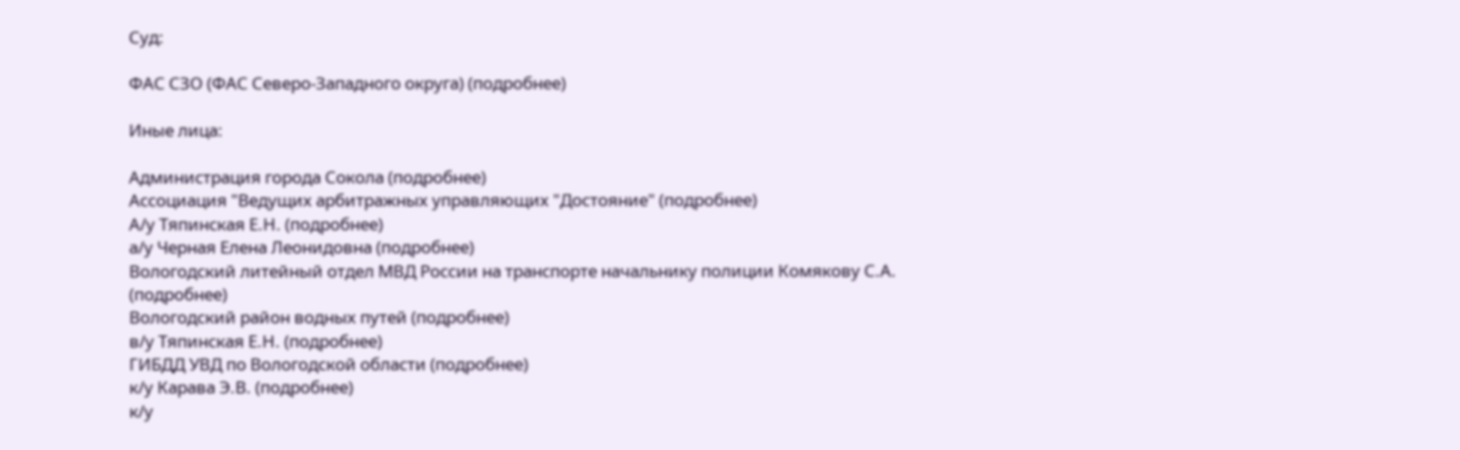Суд:

ФАС СЗО (ФАС Северо-Западного округа) (подробнее)

Иные лица:

Администрация города Сокола (подробнее)
Ассоциация "Ведущих арбитражных управляющих "Достояние" (подробнее)
А/у Тяпинская Е.Н. (подробнее)
а/у Черная Елена Леонидовна (подробнее)
Вологодский литейный отдел МВД России на транспорте начальнику полиции Комякову С.А. (подробнее)
Вологодский район водных путей (подробнее)
в/у Тяпинская Е.Н. (подробнее)
ГИБДД УВД по Вологодской области (подробнее)
к/у Карава Э.В. (подробнее)
к/у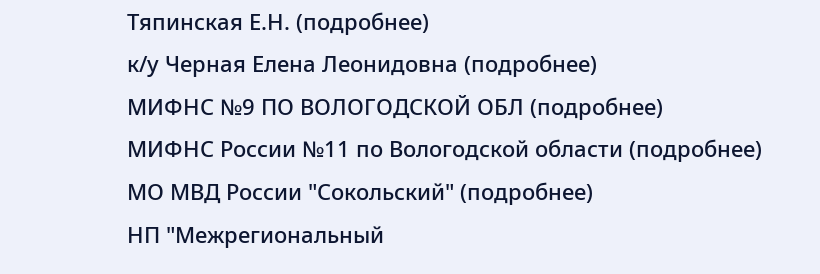Тяпинская Е.Н. (подробнее)
к/у Черная Елена Леонидовна (подробнее)
МИФНС №9 ПО ВОЛОГОДСКОЙ ОБЛ (подробнее)
МИФНС России №11 по Вологодской области (подробнее)
МО МВД России "Сокольский" (подробнее)
НП "Межрегиональный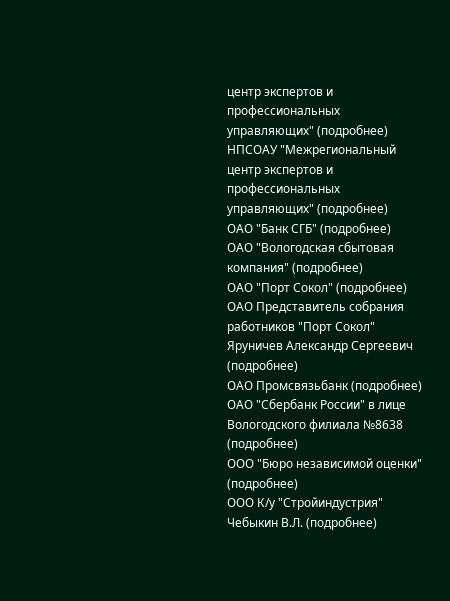центр экспертов и профессиональных управляющих" (подробнее)
НПСОАУ "Межрегиональный центр экспертов и профессиональных управляющих" (подробнее)
ОАО "Банк СГБ" (подробнее)
ОАО "Вологодская сбытовая компания" (подробнее)
ОАО "Порт Сокол" (подробнее)
ОАО Представитель собрания работников "Порт Сокол" Яруничев Александр Сергеевич (подробнее)
ОАО Промсвязьбанк (подробнее)
ОАО "Сбербанк России" в лице Вологодского филиала №8638 (подробнее)
ООО "Бюро независимой оценки" (подробнее)
ООО К/у "Стройиндустрия" Чебыкин В.Л. (подробнее)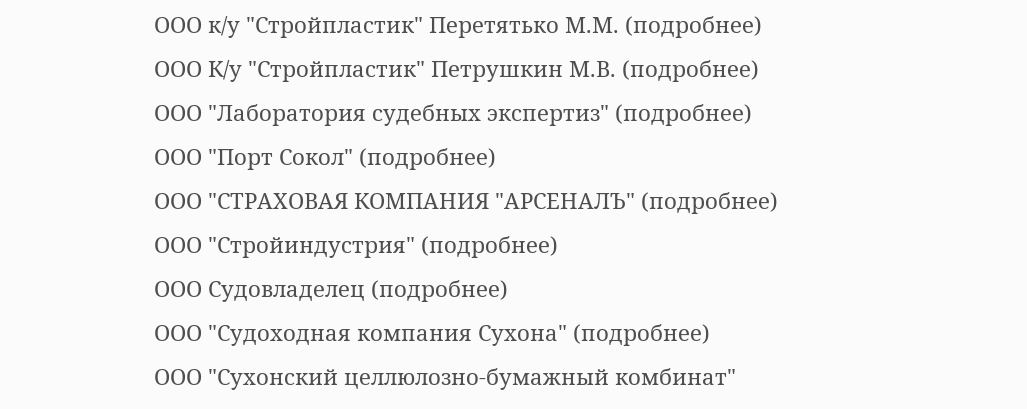ООО к/у "Стройпластик" Перетятько М.М. (подробнее)
ООО К/у "Стройпластик" Петрушкин М.В. (подробнее)
ООО "Лаборатория судебных экспертиз" (подробнее)
ООО "Порт Сокол" (подробнее)
ООО "СТРАХОВАЯ КОМПАНИЯ "АРСЕНАЛЪ" (подробнее)
ООО "Стройиндустрия" (подробнее)
ООО Судовладелец (подробнее)
ООО "Судоходная компания Сухона" (подробнее)
ООО "Сухонский целлюлозно-бумажный комбинат"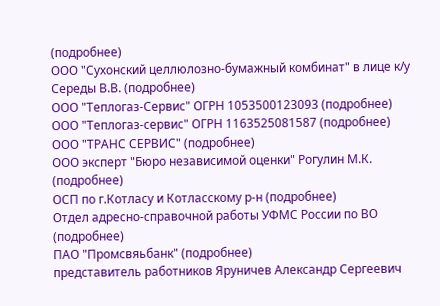(подробнее)
ООО "Сухонский целлюлозно-бумажный комбинат" в лице к/у Середы В.В. (подробнее)
ООО "Теплогаз-Сервис" ОГРН 1053500123093 (подробнее)
ООО "Теплогаз-сервис" ОГРН 1163525081587 (подробнее)
ООО "ТРАНС СЕРВИС" (подробнее)
ООО эксперт "Бюро независимой оценки" Рогулин М.К. (подробнее)
ОСП по г.Котласу и Котласскому р-н (подробнее)
Отдел адресно-справочной работы УФМС России по ВО (подробнее)
ПАО "Промсвяьбанк" (подробнее)
представитель работников Яруничев Александр Сергеевич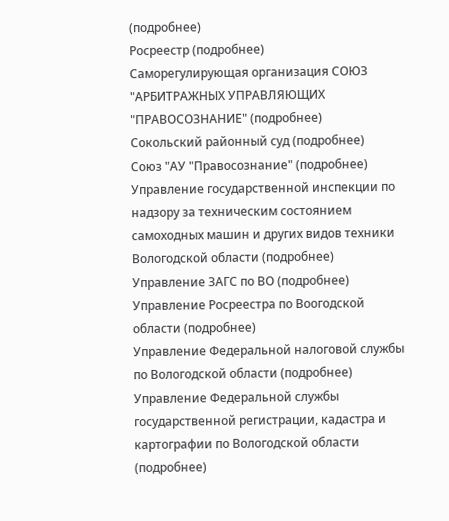(подробнее)
Росреестр (подробнее)
Саморегулирующая организация СОЮЗ "АРБИТРАЖНЫХ УПРАВЛЯЮЩИХ "ПРАВОСОЗНАНИЕ" (подробнее)
Сокольский районный суд (подробнее)
Союз "АУ "Правосознание" (подробнее)
Управление государственной инспекции по надзору за техническим состоянием самоходных машин и других видов техники Вологодской области (подробнее)
Управление ЗАГС по ВО (подробнее)
Управление Росреестра по Воогодской области (подробнее)
Управление Федеральной налоговой службы по Вологодской области (подробнее)
Управление Федеральной службы государственной регистрации, кадастра и картографии по Вологодской области (подробнее)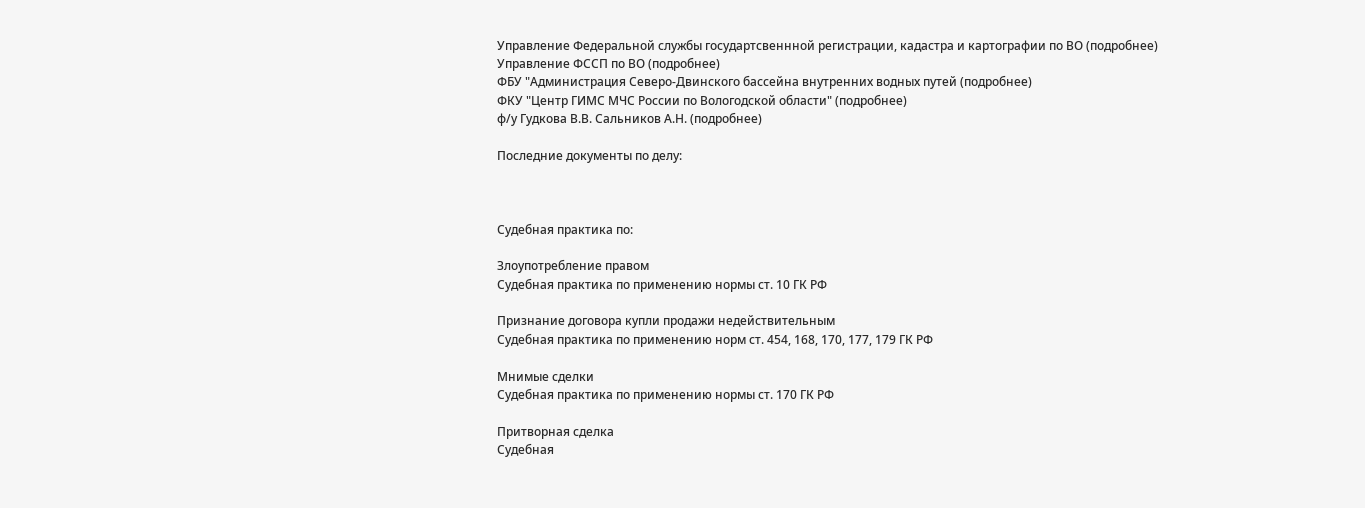Управление Федеральной службы государтсвеннной регистрации, кадастра и картографии по ВО (подробнее)
Управление ФССП по ВО (подробнее)
ФБУ "Администрация Северо-Двинского бассейна внутренних водных путей (подробнее)
ФКУ "Центр ГИМС МЧС России по Вологодской области" (подробнее)
ф/у Гудкова В.В. Сальников А.Н. (подробнее)

Последние документы по делу:



Судебная практика по:

Злоупотребление правом
Судебная практика по применению нормы ст. 10 ГК РФ

Признание договора купли продажи недействительным
Судебная практика по применению норм ст. 454, 168, 170, 177, 179 ГК РФ

Мнимые сделки
Судебная практика по применению нормы ст. 170 ГК РФ

Притворная сделка
Судебная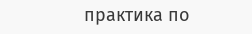практика по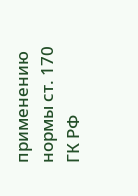применению нормы ст. 170 ГК РФ